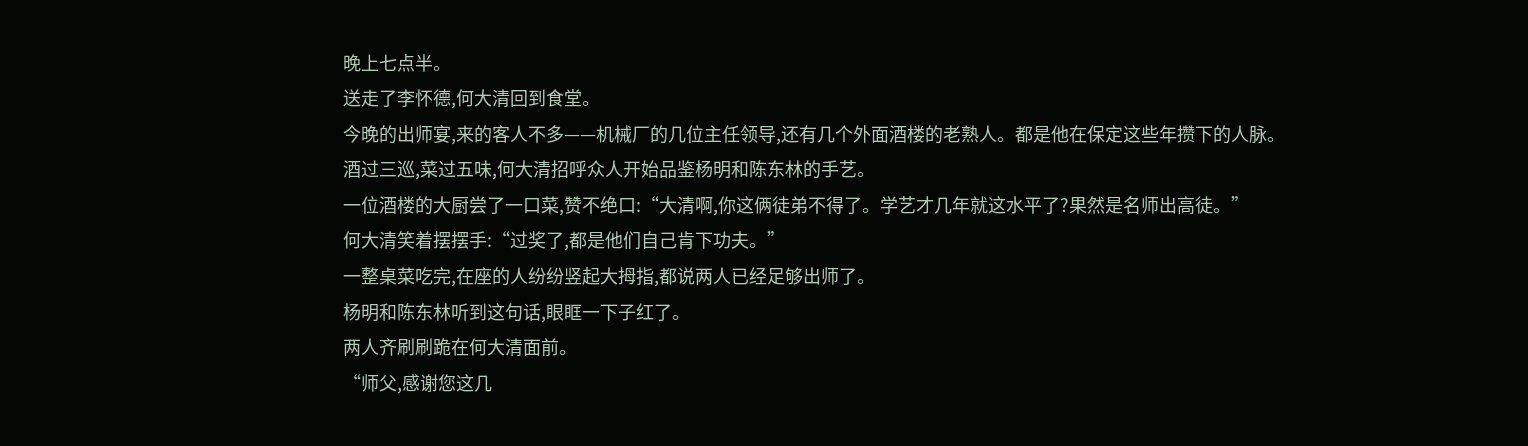晚上七点半。
送走了李怀德,何大清回到食堂。
今晚的出师宴,来的客人不多——机械厂的几位主任领导,还有几个外面酒楼的老熟人。都是他在保定这些年攒下的人脉。
酒过三巡,菜过五味,何大清招呼众人开始品鉴杨明和陈东林的手艺。
一位酒楼的大厨尝了一口菜,赞不绝口:“大清啊,你这俩徒弟不得了。学艺才几年就这水平了?果然是名师出高徒。”
何大清笑着摆摆手:“过奖了,都是他们自己肯下功夫。”
一整桌菜吃完,在座的人纷纷竖起大拇指,都说两人已经足够出师了。
杨明和陈东林听到这句话,眼眶一下子红了。
两人齐刷刷跪在何大清面前。
“师父,感谢您这几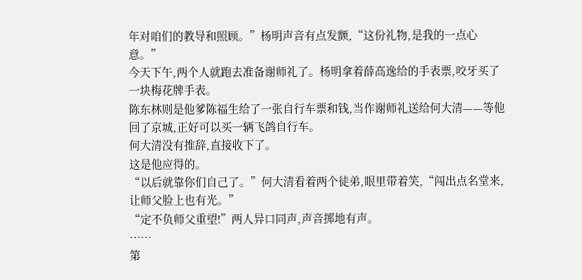年对咱们的教导和照顾。”杨明声音有点发颤,“这份礼物,是我的一点心意。”
今天下午,两个人就跑去准备谢师礼了。杨明拿着薛高逸给的手表票,咬牙买了一块梅花牌手表。
陈东林则是他爹陈福生给了一张自行车票和钱,当作谢师礼送给何大清——等他回了京城,正好可以买一辆飞鸽自行车。
何大清没有推辞,直接收下了。
这是他应得的。
“以后就靠你们自己了。”何大清看着两个徒弟,眼里带着笑,“闯出点名堂来,让师父脸上也有光。”
“定不负师父重望!”两人异口同声,声音掷地有声。
……
第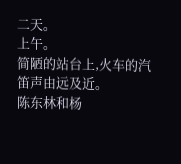二天。
上午。
简陋的站台上,火车的汽笛声由远及近。
陈东林和杨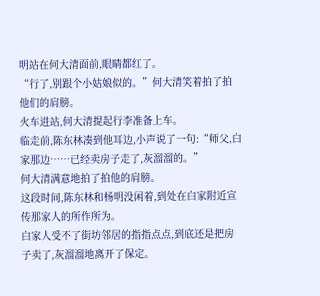明站在何大清面前,眼睛都红了。
“行了,别跟个小姑娘似的。”何大清笑着拍了拍他们的肩膀。
火车进站,何大清提起行李准备上车。
临走前,陈东林凑到他耳边,小声说了一句:“师父,白家那边……已经卖房子走了,灰溜溜的。”
何大清满意地拍了拍他的肩膀。
这段时间,陈东林和杨明没闲着,到处在白家附近宣传那家人的所作所为。
白家人受不了街坊邻居的指指点点,到底还是把房子卖了,灰溜溜地离开了保定。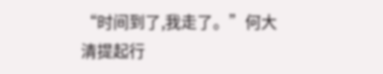“时间到了,我走了。”何大清提起行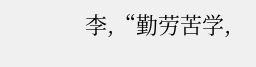李,“勤劳苦学,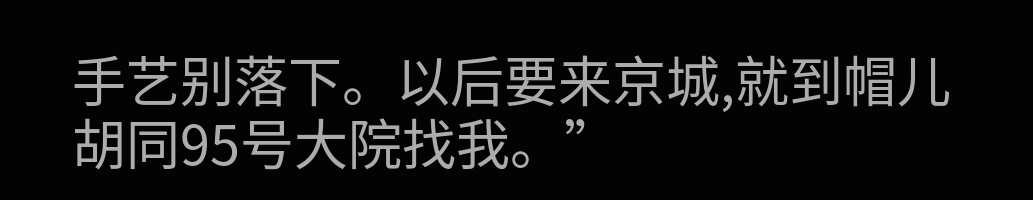手艺别落下。以后要来京城,就到帽儿胡同95号大院找我。”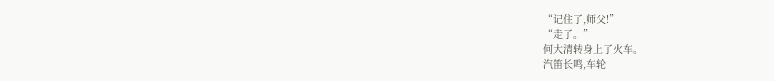“记住了,师父!”
“走了。”
何大清转身上了火车。
汽笛长鸣,车轮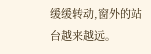缓缓转动,窗外的站台越来越远。